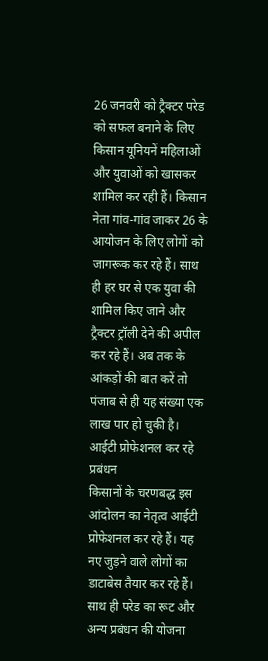26 जनवरी को ट्रैक्टर परेड को सफल बनाने के लिए किसान यूनियनें महिलाओं और युवाओं को खासकर शामिल कर रही हैं। किसान नेता गांव-गांव जाकर 26 के आयोजन के लिए लोगों को जागरूक कर रहे हैं। साथ ही हर घर से एक युवा की शामिल किए जाने और ट्रैक्टर ट्रॉली देने की अपील कर रहे हैं। अब तक के आंकड़ों की बात करें तो पंजाब से ही यह संख्या एक लाख पार हो चुकी है।
आईटी प्रोफेशनल कर रहे प्रबंधन
किसानों के चरणबद्ध इस आंदोलन का नेतृत्व आईटी प्रोफेशनल कर रहे हैं। यह नए जुड़ने वाले लोगों का डाटाबेस तैयार कर रहे हैं। साथ ही परेड का रूट और अन्य प्रबंधन की योजना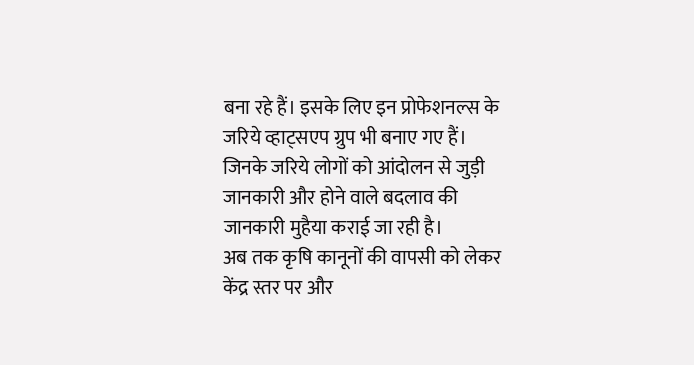बना रहे हैं। इसके लिए इन प्रोफेशनल्स के जरिये व्हाट्सएप ग्रुप भी बनाए गए हैं। जिनके जरिये लोगों को आंदोलन से जुड़ी जानकारी और होने वाले बदलाव की जानकारी मुहैया कराई जा रही है।
अब तक कृषि कानूनों की वापसी को लेकर केंद्र स्तर पर और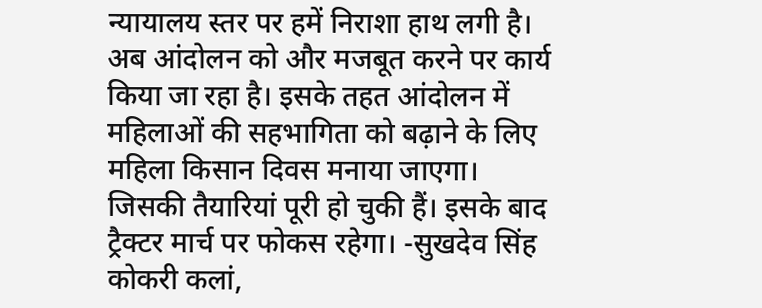न्यायालय स्तर पर हमें निराशा हाथ लगी है। अब आंदोलन को और मजबूत करने पर कार्य किया जा रहा है। इसके तहत आंदोलन में महिलाओं की सहभागिता को बढ़ाने के लिए महिला किसान दिवस मनाया जाएगा। जिसकी तैयारियां पूरी हो चुकी हैं। इसके बाद ट्रैक्टर मार्च पर फोकस रहेगा। -सुखदेव सिंह कोकरी कलां,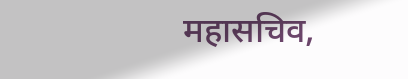महासचिव,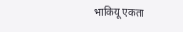भाकियू एकता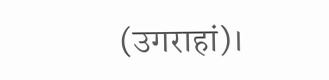(उगराहां)।